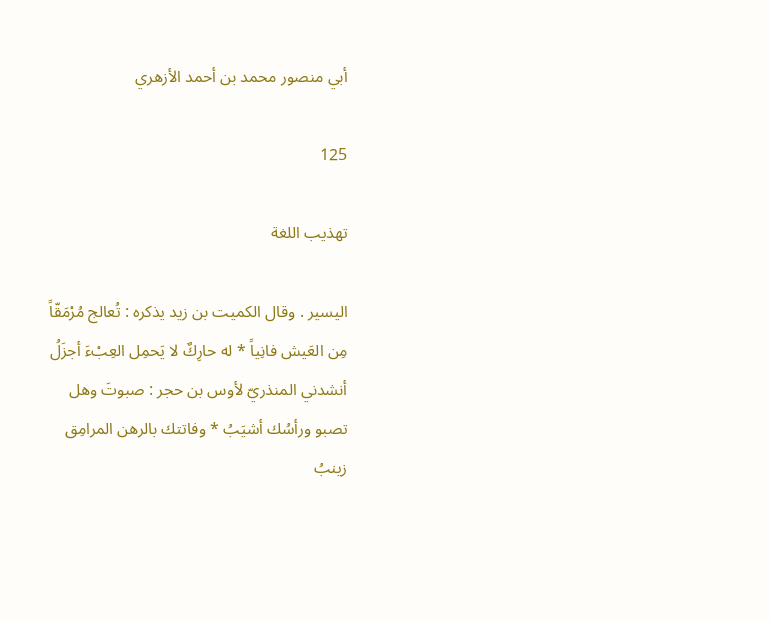أبي منصور محمد بن أحمد الأزهري

125

تهذيب اللغة

اليسير . وقال الكميت بن زيد يذكره : تُعالج مُرْمَقّاً مِن العَيش فانِياً * له حارِكٌ لا يَحمِل العِبْءَ أجزَلُ أنشدني المنذريّ لأوس بن حجر : صبوتَ وهل تصبو ورأسُك أشيَبُ * وفاتتك بالرهن المرامِق زينبُ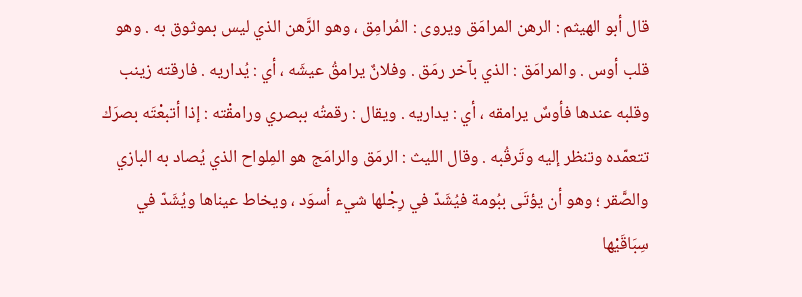قال أبو الهيثم : الرهن المرامَق ويروى : المُرامِق ، وهو الرَّهن الذي ليس بموثوق به . وهو قلب أوس . والمرامَق : الذي بآخر رمَق . وفلانٌ يرامقُ عيشَه ، أي : يُداريه . فارقته زينب وقلبه عندها فأوسٌ يرامقه ، أي : يداريه . ويقال : رقمتُه ببصري ورامقْته : إذا أتبعْتَه بصرَك تتعمّده وتنظر إليه وتَرقُبه . وقال الليث : الرمَق والرامَج هو المِلواح الذي يُصاد به البازي والصَّقر ؛ وهو أن يؤتَى ببُومة فيُشَدّ في رِجْلها شيء أسوَد ، ويخاط عيناها ويُشَدّ في سِبَاقَيْها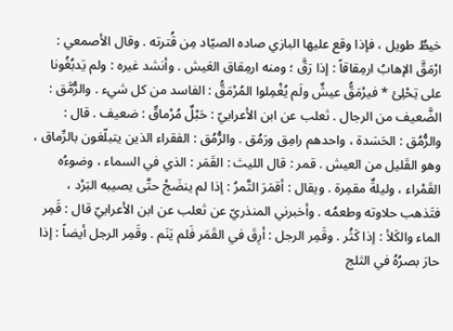خيطٌ طويل ، فإذا وقع عليها البازي صاده الصيّاد مِن قُترته . وقال الأصمعي : ارْمَقَّ الإهابُ ارمِقاقاً : إذا رَقَّ ؛ ومنه ارمِقاق العَيش . وأنشد غيره : ولم يَدبُغُونا على تِحْلِئ * فيرْمَقُّ عيشٌ ولَم يُغْمِلوا المُرْمَقُّ : الفاسد من كل شيء . والرُّمَّق : الضَّعيف من الرجال . ثعلب عن ابن الأعرابيّ : حَبْلٌ مُرْماقٌ : ضعيف . قال : والرُّمُق : الحَسَدة ، واحدهم رامِق ورَمُق . والرُّمُق : الفقراء الذين يتبلّغون بالرِّماق ، وهو القَليل من العيش . قمر : قال الليث : القَمَر : الذي في السماء ، وضوءُه القَمْراء ، وليلةٌ مقمِرة . ويقال : أقمَرَ التَّمرُ : إذا لم ينضَجْ حتَّى يصيبه البَرْد ، فتَذهب حلاوته وطعمُه . وأخبرني المنذريّ عن ثعلب عن ابن الأعرابيّ قال : قَمِر الماء والكَلأ : إذا كَثُر . وقَمِر الرجل : أرِقَ في القَمَر فَلم يَنَم . وقَمِر الرجل أيضاً : إذا حارَ بصرُهُ في الثلج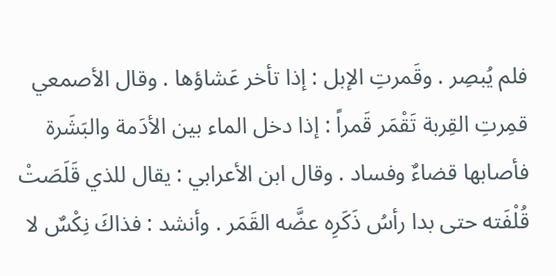فلم يُبصِر . وقَمرتِ الإبل : إذا تأخر عَشاؤها . وقال الأصمعي قمِرتِ القِربة تَقْمَر قَمراً : إذا دخل الماء بين الأدَمة والبَشَرة فأصابها قضاءٌ وفساد . وقال ابن الأعرابي : يقال للذي قَلَصَتْ قُلْفَته حتى بدا رأسُ ذَكَرِه عضَّه القَمَر . وأنشد : فذاكَ نِكْسٌ لا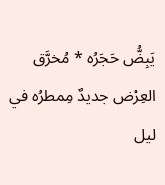يَبِضُّ حَجَرُه * مُخرَّق العِرْض جديدٌ مِمطرُه في ليل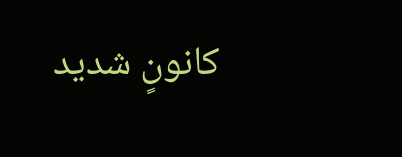كانونٍ شديد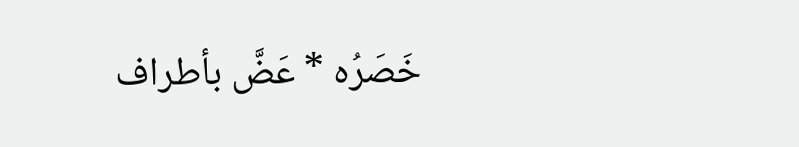خَصَرُه * عَضَّ بأطراف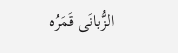الزُّبانَى قَمَرُه